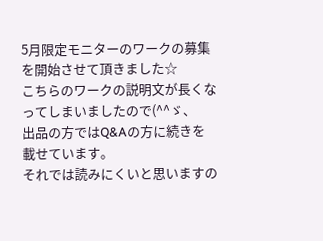5月限定モニターのワークの募集を開始させて頂きました☆
こちらのワークの説明文が長くなってしまいましたので(^^ゞ、
出品の方ではQ&Aの方に続きを載せています。
それでは読みにくいと思いますの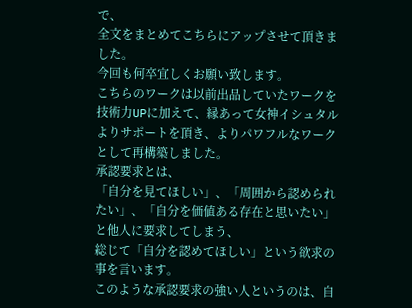で、
全文をまとめてこちらにアップさせて頂きました。
今回も何卒宜しくお願い致します。
こちらのワークは以前出品していたワークを技術力UPに加えて、縁あって女神イシュタルよりサポートを頂き、よりパワフルなワークとして再構築しました。
承認要求とは、
「自分を見てほしい」、「周囲から認められたい」、「自分を価値ある存在と思いたい」と他人に要求してしまう、
総じて「自分を認めてほしい」という欲求の事を言います。
このような承認要求の強い人というのは、自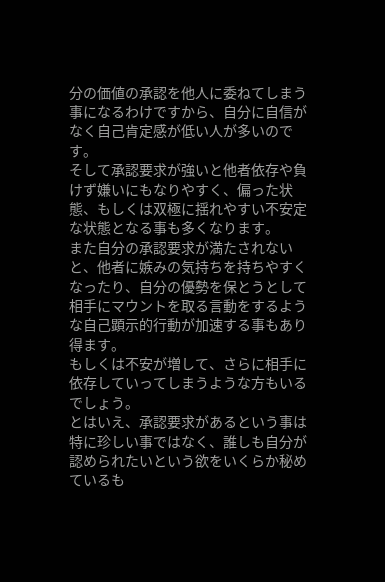分の価値の承認を他人に委ねてしまう事になるわけですから、自分に自信がなく自己肯定感が低い人が多いのです。
そして承認要求が強いと他者依存や負けず嫌いにもなりやすく、偏った状態、もしくは双極に揺れやすい不安定な状態となる事も多くなります。
また自分の承認要求が満たされないと、他者に嫉みの気持ちを持ちやすくなったり、自分の優勢を保とうとして相手にマウントを取る言動をするような自己顕示的行動が加速する事もあり得ます。
もしくは不安が増して、さらに相手に依存していってしまうような方もいるでしょう。
とはいえ、承認要求があるという事は特に珍しい事ではなく、誰しも自分が認められたいという欲をいくらか秘めているも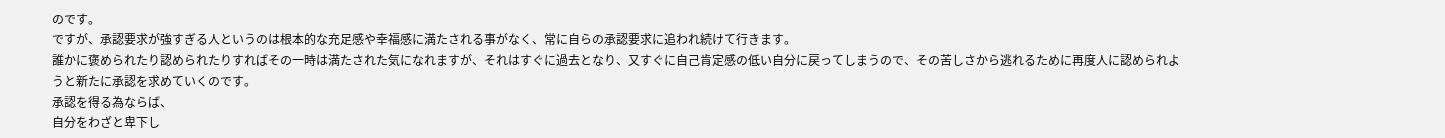のです。
ですが、承認要求が強すぎる人というのは根本的な充足感や幸福感に満たされる事がなく、常に自らの承認要求に追われ続けて行きます。
誰かに褒められたり認められたりすればその一時は満たされた気になれますが、それはすぐに過去となり、又すぐに自己肯定感の低い自分に戻ってしまうので、その苦しさから逃れるために再度人に認められようと新たに承認を求めていくのです。
承認を得る為ならば、
自分をわざと卑下し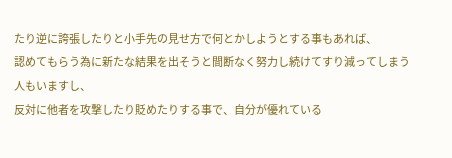たり逆に誇張したりと小手先の見せ方で何とかしようとする事もあれば、
認めてもらう為に新たな結果を出そうと間断なく努力し続けてすり減ってしまう人もいますし、
反対に他者を攻撃したり貶めたりする事で、自分が優れている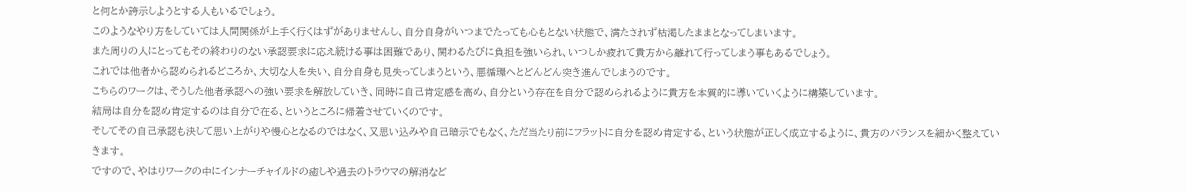と何とか誇示しようとする人もいるでしょう。
このようなやり方をしていては人間関係が上手く行くはずがありませんし、自分自身がいつまでたっても心もとない状態で、満たされず枯渇したままとなってしまいます。
また周りの人にとってもその終わりのない承認要求に応え続ける事は困難であり、関わるたびに負担を強いられ、いつしか疲れて貴方から離れて行ってしまう事もあるでしょう。
これでは他者から認められるどころか、大切な人を失い、自分自身も見失ってしまうという、悪循環へとどんどん突き進んでしまうのです。
こちらのワークは、そうした他者承認への強い要求を解放していき、同時に自己肯定感を高め、自分という存在を自分で認められるように貴方を本質的に導いていくように構築しています。
結局は自分を認め肯定するのは自分で在る、というところに帰着させていくのです。
そしてその自己承認も決して思い上がりや慢心となるのではなく、又思い込みや自己暗示でもなく、ただ当たり前にフラットに自分を認め肯定する、という状態が正しく成立するように、貴方のバランスを細かく整えていきます。
ですので、やはりワークの中にインナーチャイルドの癒しや過去のトラウマの解消など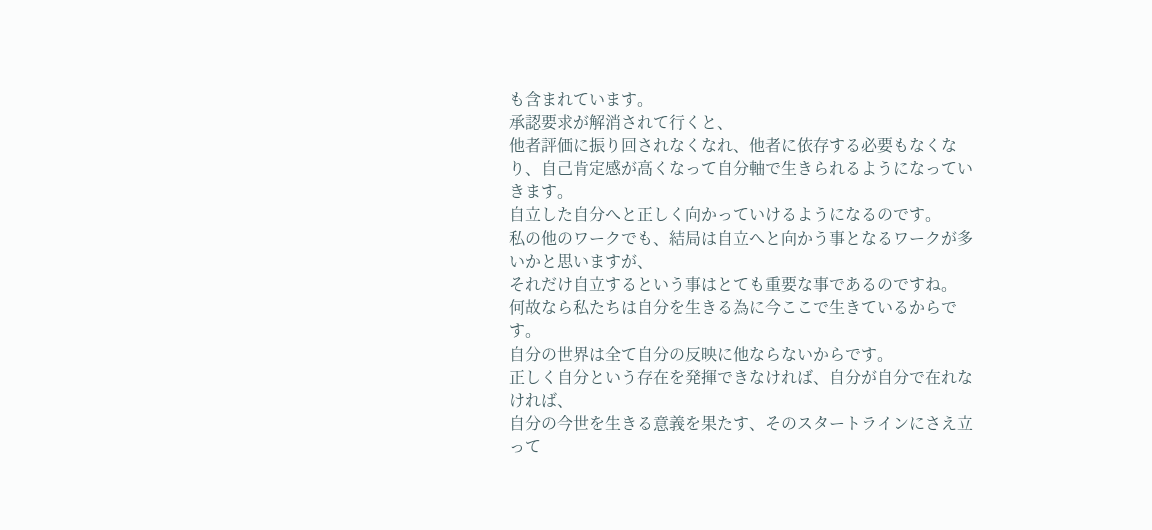も含まれています。
承認要求が解消されて行くと、
他者評価に振り回されなくなれ、他者に依存する必要もなくなり、自己肯定感が高くなって自分軸で生きられるようになっていきます。
自立した自分へと正しく向かっていけるようになるのです。
私の他のワークでも、結局は自立へと向かう事となるワークが多いかと思いますが、
それだけ自立するという事はとても重要な事であるのですね。
何故なら私たちは自分を生きる為に今ここで生きているからです。
自分の世界は全て自分の反映に他ならないからです。
正しく自分という存在を発揮できなければ、自分が自分で在れなければ、
自分の今世を生きる意義を果たす、そのスタートラインにさえ立って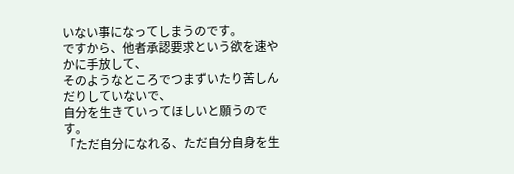いない事になってしまうのです。
ですから、他者承認要求という欲を速やかに手放して、
そのようなところでつまずいたり苦しんだりしていないで、
自分を生きていってほしいと願うのです。
「ただ自分になれる、ただ自分自身を生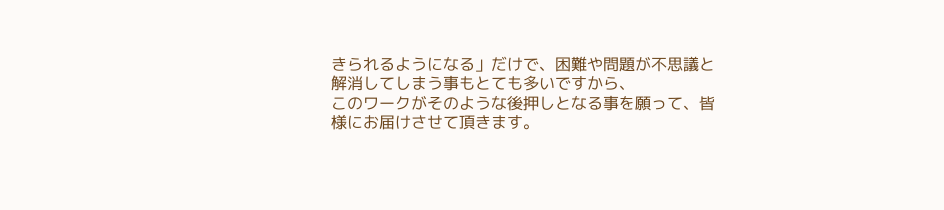きられるようになる」だけで、困難や問題が不思議と解消してしまう事もとても多いですから、
このワークがそのような後押しとなる事を願って、皆様にお届けさせて頂きます。